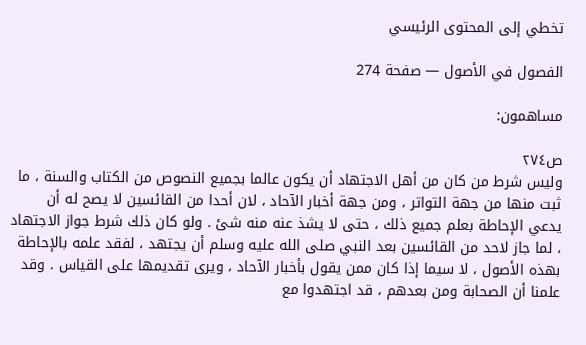تخطي إلى المحتوى الرئيسي

الفصول في الأصول — صفحة 274

مساهمون:

ص٢٧٤
وليس شرط من كان من أهل الاجتهاد أن يكون عالما بجميع النصوص من الكتاب والسنة ، ما ثبت منها من جهة التواتر ، ومن جهة أخبار الآحاد ، لان أحدا من القائسين لا يصح له أن يدعي الإحاطة بعلم جميع ذلك ، حتى لا يشذ عنه منه شئ . ولو كان ذلك شرط جواز الاجتهاد ، لما جاز لاحد من القائسين بعد النبي صلى الله عليه وسلم أن يجتهد ، لفقد علمه بالإحاطة بهذه الأصول ، لا سيما إذا كان ممن يقول بأخبار الآحاد ، ويرى تقديمها على القياس . وقد علمنا أن الصحابة ومن بعدهم ، قد اجتهدوا مع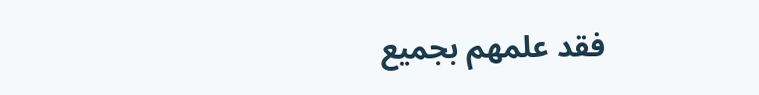فقد علمهم بجميع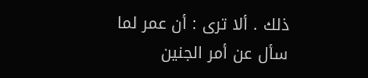ذلك . ألا ترى : أن عمر لما سأل عن أمر الجنين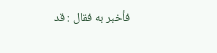فأخبر به فقال : قد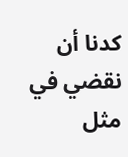كدنا أن نقضي في مثل